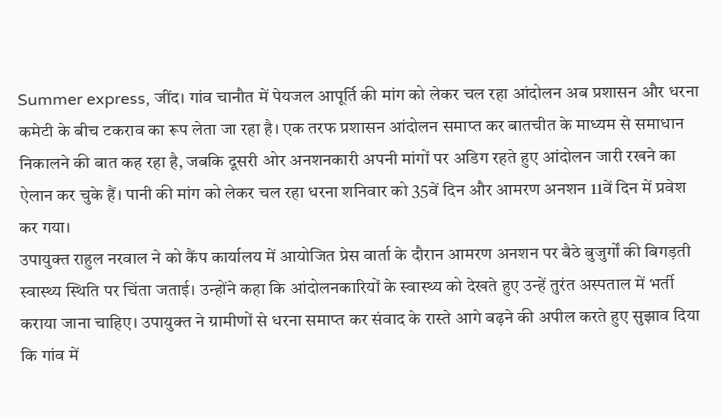Summer express, जींद। गांव चानौत में पेयजल आपूर्ति की मांग को लेकर चल रहा आंदोलन अब प्रशासन और धरना कमेटी के बीच टकराव का रूप लेता जा रहा है। एक तरफ प्रशासन आंदोलन समाप्त कर बातचीत के माध्यम से समाधान निकालने की बात कह रहा है, जबकि दूसरी ओर अनशनकारी अपनी मांगों पर अडिग रहते हुए आंदोलन जारी रखने का ऐलान कर चुके हैं। पानी की मांग को लेकर चल रहा धरना शनिवार को 35वें दिन और आमरण अनशन 11वें दिन में प्रवेश कर गया।
उपायुक्त राहुल नरवाल ने को कैंप कार्यालय में आयोजित प्रेस वार्ता के दौरान आमरण अनशन पर बैठे बुजुर्गों की बिगड़ती स्वास्थ्य स्थिति पर चिंता जताई। उन्होंने कहा कि आंदोलनकारियों के स्वास्थ्य को देखते हुए उन्हें तुरंत अस्पताल में भर्ती कराया जाना चाहिए। उपायुक्त ने ग्रामीणों से धरना समाप्त कर संवाद के रास्ते आगे बढ़ने की अपील करते हुए सुझाव दिया कि गांव में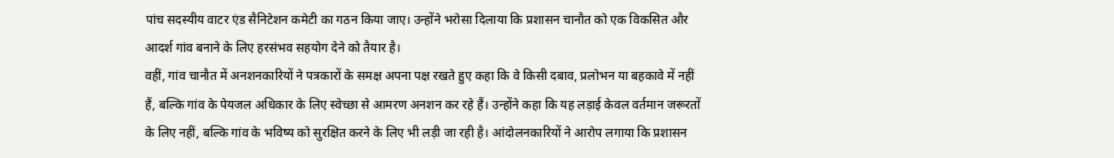पांच सदस्यीय वाटर एंड सैनिटेशन कमेटी का गठन किया जाए। उन्होंने भरोसा दिलाया कि प्रशासन चानौत को एक विकसित और आदर्श गांव बनाने के लिए हरसंभव सहयोग देने को तैयार है।
वहीं, गांव चानौत में अनशनकारियों ने पत्रकारों के समक्ष अपना पक्ष रखते हुए कहा कि वे किसी दबाव, प्रलोभन या बहकावे में नहीं हैं, बल्कि गांव के पेयजल अधिकार के लिए स्वेच्छा से आमरण अनशन कर रहे हैं। उन्होंने कहा कि यह लड़ाई केवल वर्तमान जरूरतों के लिए नहीं, बल्कि गांव के भविष्य को सुरक्षित करने के लिए भी लड़ी जा रही है। आंदोलनकारियों ने आरोप लगाया कि प्रशासन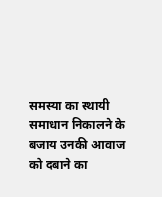समस्या का स्थायी समाधान निकालने के बजाय उनकी आवाज को दबाने का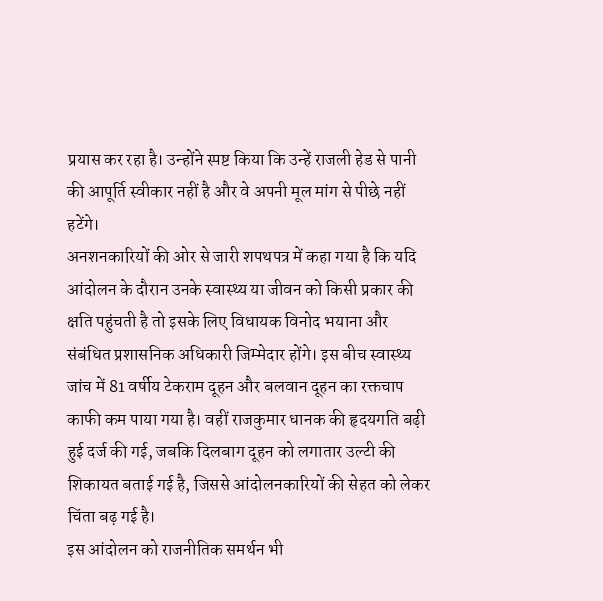प्रयास कर रहा है। उन्होंने स्पष्ट किया कि उन्हें राजली हेड से पानी की आपूर्ति स्वीकार नहीं है और वे अपनी मूल मांग से पीछे नहीं हटेंगे।
अनशनकारियों की ओर से जारी शपथपत्र में कहा गया है कि यदि आंदोलन के दौरान उनके स्वास्थ्य या जीवन को किसी प्रकार की क्षति पहुंचती है तो इसके लिए विधायक विनोद भयाना और संबंधित प्रशासनिक अधिकारी जिम्मेदार होंगे। इस बीच स्वास्थ्य जांच में 81 वर्षीय टेकराम दूहन और बलवान दूहन का रक्तचाप काफी कम पाया गया है। वहीं राजकुमार धानक की हृदयगति बढ़ी हुई दर्ज की गई, जबकि दिलबाग दूहन को लगातार उल्टी की शिकायत बताई गई है, जिससे आंदोलनकारियों की सेहत को लेकर चिंता बढ़ गई है।
इस आंदोलन को राजनीतिक समर्थन भी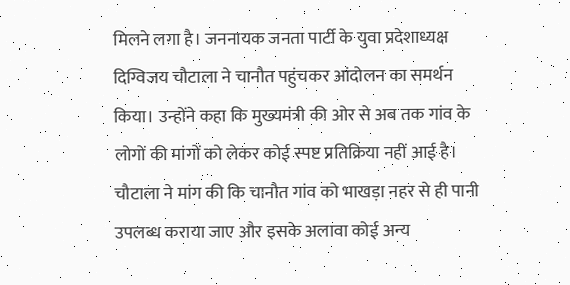मिलने लगा है। जननायक जनता पार्टी के युवा प्रदेशाध्यक्ष दिग्विजय चौटाला ने चानौत पहुंचकर आंदोलन का समर्थन किया। उन्होंने कहा कि मुख्यमंत्री की ओर से अब तक गांव के लोगों की मांगों को लेकर कोई स्पष्ट प्रतिक्रिया नहीं आई है। चौटाला ने मांग की कि चानौत गांव को भाखड़ा नहर से ही पानी उपलब्ध कराया जाए और इसके अलावा कोई अन्य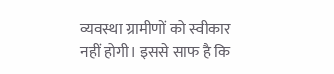व्यवस्था ग्रामीणों को स्वीकार नहीं होगी। इससे साफ है कि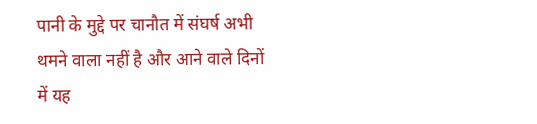पानी के मुद्दे पर चानौत में संघर्ष अभी थमने वाला नहीं है और आने वाले दिनों में यह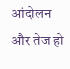आंदोलन और तेज हो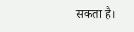सकता है।